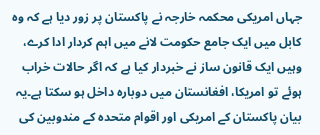جہاں امریکی محکمہ خارجہ نے پاکستان پر زور دیا ہے کہ وہ کابل میں ایک جامع حکومت لانے میں اہم کردار ادا کرے، وہیں ایک قانون ساز نے خبردار کیا ہے کہ اگر حالات خراب ہوئے تو امریکا، افغانستان میں دوبارہ داخل ہو سکتا ہے۔یہ بیان پاکستان کے امریکی اور اقوام متحدہ کے مندوبین کی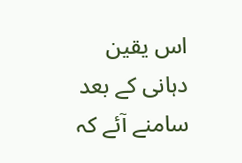اس یقین دہانی کے بعد سامنے آئے کہ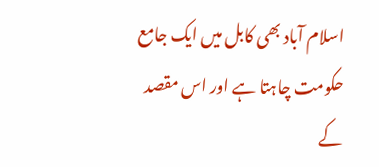اسلام آباد بھی کابل میں ایک جامع حکومت چاہتا ہے اور اس مقصد کے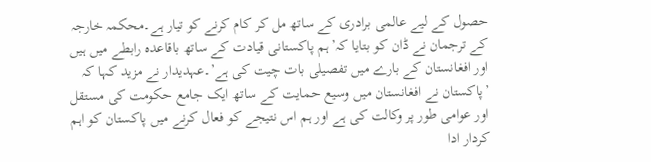حصول کے لیے عالمی برادری کے ساتھ مل کر کام کرنے کو تیار ہے۔محکمہ خارجہ کے ترجمان نے ڈان کو بتایا کہ’ہم پاکستانی قیادت کے ساتھ باقاعدہ رابطے میں ہیں اور افغانستان کے بارے میں تفصیلی بات چیت کی ہے’۔عہدیدار نے مزید کہا کہ ’پاکستان نے افغانستان میں وسیع حمایت کے ساتھ ایک جامع حکومت کی مستقل اور عوامی طور پر وکالت کی ہے اور ہم اس نتیجے کو فعال کرنے میں پاکستان کو اہم کردار ادا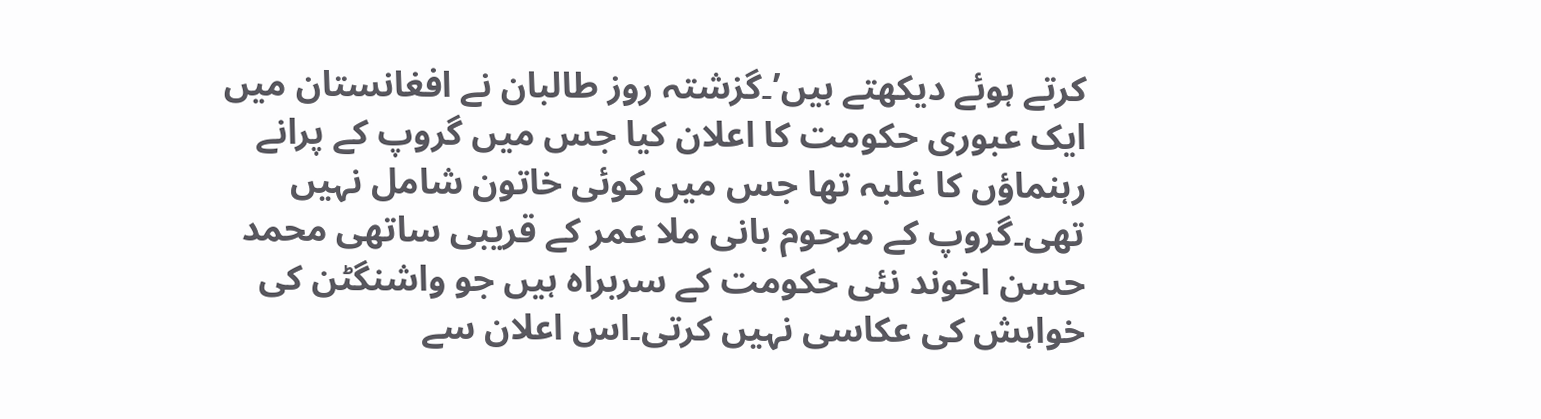کرتے ہوئے دیکھتے ہیں’۔گزشتہ روز طالبان نے افغانستان میں ایک عبوری حکومت کا اعلان کیا جس میں گروپ کے پرانے رہنماؤں کا غلبہ تھا جس میں کوئی خاتون شامل نہیں تھی۔گروپ کے مرحوم بانی ملا عمر کے قریبی ساتھی محمد حسن اخوند نئی حکومت کے سربراہ ہیں جو واشنگٹن کی خواہش کی عکاسی نہیں کرتی۔اس اعلان سے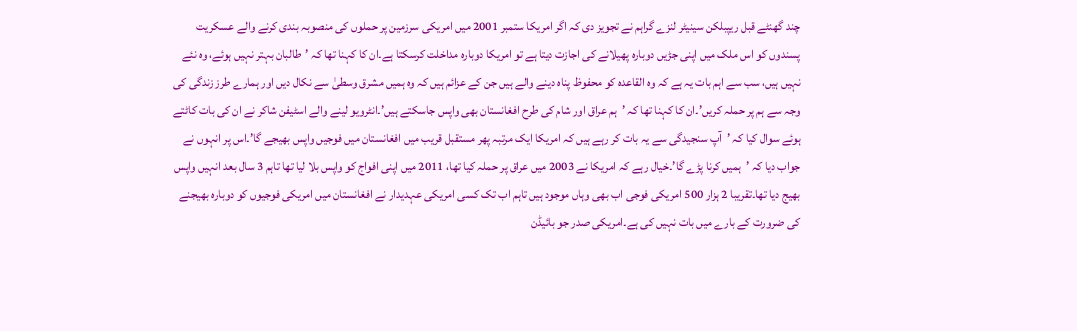چند گھنٹے قبل ریپبلکن سینیٹر لنزے گراہم نے تجویز دی کہ اگر امریکا ستمبر 2001 میں امریکی سرزمین پر حملوں کی منصوبہ بندی کرنے والے عسکریت پسندوں کو اس ملک میں اپنی جڑیں دوبارہ پھیلانے کی اجازت دیتا ہے تو امریکا دوبارہ مداخلت کرسکتا ہے۔ان کا کہنا تھا کہ ’طالبان بہتر نہیں ہوئے، وہ نئے نہیں ہیں، سب سے اہم بات یہ ہے کہ وہ القاعدہ کو محفوظ پناہ دینے والے ہیں جن کے عزائم ہیں کہ وہ ہمیں مشرق وسطیٰ سے نکال دیں اور ہمارے طرز زندگی کی وجہ سے ہم پر حملہ کریں’۔ان کا کہنا تھا کہ ’ہم عراق اور شام کی طرح افغانستان بھی واپس جاسکتے ہیں’۔انٹرویو لینے والے اسٹیفن شاکر نے ان کی بات کاٹتے ہوئے سوال کیا کہ ’آپ سنجیدگی سے یہ بات کر رہے ہیں کہ امریکا ایک مرتبہ پھر مستقبل قریب میں افغانستان میں فوجیں واپس بھیجے گا’۔اس پر انہوں نے جواب دیا کہ ’ہمیں کرنا پڑے گا’۔خیال رہے کہ امریکا نے 2003 میں عراق پر حملہ کیا تھا، 2011 میں اپنی افواج کو واپس بلا لیا تھا تاہم 3 سال بعد انہیں واپس بھیج دیا تھا۔تقریبا 2 ہزار 500 امریکی فوجی اب بھی وہاں موجود ہیں تاہم اب تک کسی امریکی عہدیدار نے افغانستان میں امریکی فوجیوں کو دوبارہ بھیجنے کی ضرورت کے بارے میں بات نہیں کی ہے۔امریکی صدر جو بائیڈن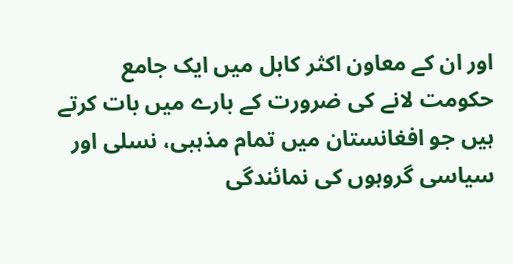اور ان کے معاون اکثر کابل میں ایک جامع حکومت لانے کی ضرورت کے بارے میں بات کرتے ہیں جو افغانستان میں تمام مذہبی، نسلی اور سیاسی گروہوں کی نمائندگی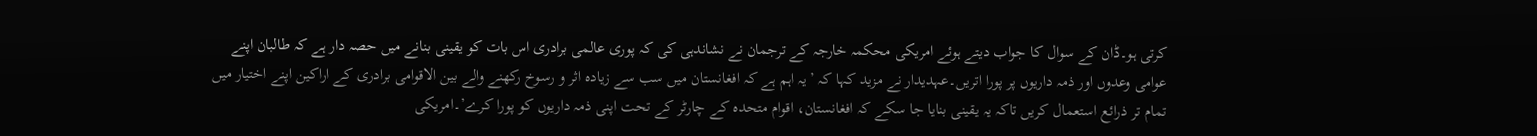کرتی ہو۔ڈان کے سوال کا جواب دیتے ہوئے امریکی محکمہ خارجہ کے ترجمان نے نشاندہی کی کہ پوری عالمی برادری اس بات کو یقینی بنانے میں حصہ دار ہے کہ طالبان اپنے عوامی وعدوں اور ذمہ داریوں پر پورا اتریں۔عہدیدار نے مزید کہا کہ ’یہ اہم ہے کہ افغانستان میں سب سے زیادہ اثر و رسوخ رکھنے والے بین الاقوامی برادری کے اراکین اپنے اختیار میں تمام تر ذرائع استعمال کریں تاکہ یہ یقینی بنایا جا سکے کہ افغانستان، اقوام متحدہ کے چارٹر کے تحت اپنی ذمہ داریوں کو پورا کرے’۔امریکی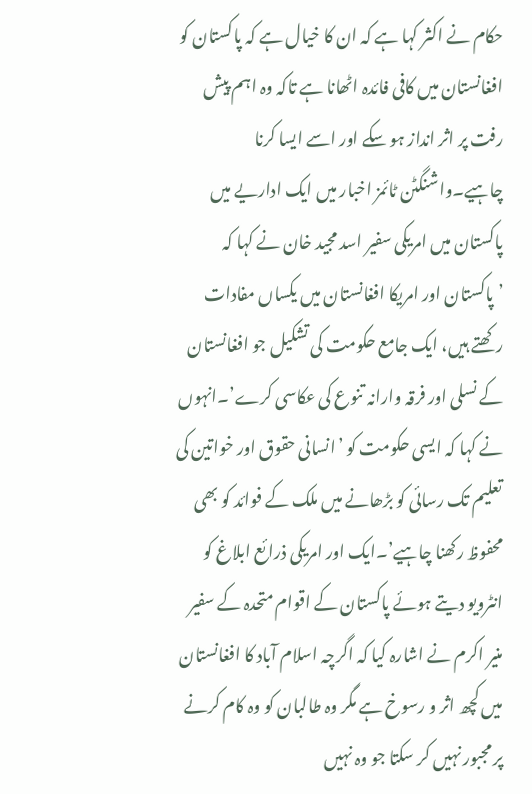حکام نے اکثر کہا ہے کہ ان کا خیال ہے کہ پاکستان کو افغانستان میں کافی فائدہ اٹھانا ہے تاکہ وہ اہم پیش رفت پر اثر انداز ہو سکے اور اسے ایسا کرنا چاہیے۔واشنگٹن ٹائمز اخبار میں ایک اداریے میں پاکستان میں امریکی سفیر اسد مجید خان نے کہا کہ ’پاکستان اور امریکا افغانستان میں یکساں مفادات رکھتے ہیں، ایک جامع حکومت کی تشکیل جو افغانستان کے نسلی اور فرقہ وارانہ تنوع کی عکاسی کرے’۔انہوں نے کہا کہ ایسی حکومت کو ’انسانی حقوق اور خواتین کی تعلیم تک رسائی کو بڑھانے میں ملک کے فوائد کو بھی محفوظ رکھنا چاہیے’۔ایک اور امریکی ذرائع ابلاغ کو انٹرویو دیتے ہوئے پاکستان کے اقوام متحدہ کے سفیر منیر اکرم نے اشارہ کیا کہ اگرچہ اسلام آباد کا افغانستان میں کچھ اثر و رسوخ ہے مگر وہ طالبان کو وہ کام کرنے پر مجبور نہیں کر سکتا جو وہ نہیں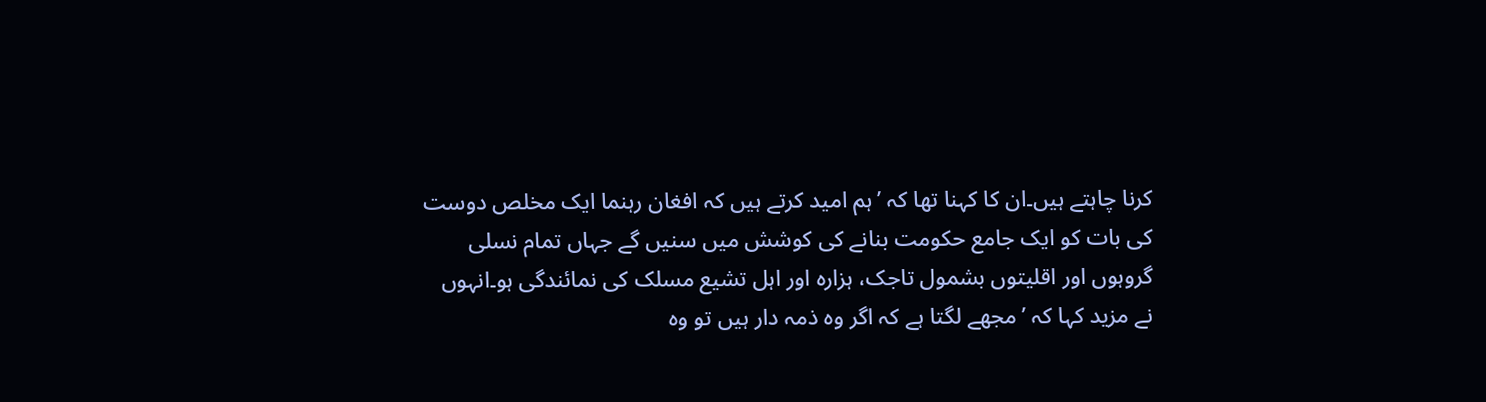کرنا چاہتے ہیں۔ان کا کہنا تھا کہ ’ہم امید کرتے ہیں کہ افغان رہنما ایک مخلص دوست کی بات کو ایک جامع حکومت بنانے کی کوشش میں سنیں گے جہاں تمام نسلی گروہوں اور اقلیتوں بشمول تاجک، ہزارہ اور اہل تشیع مسلک کی نمائندگی ہو۔انہوں نے مزید کہا کہ ’مجھے لگتا ہے کہ اگر وہ ذمہ دار ہیں تو وہ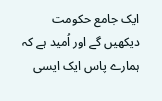ایک جامع حکومت دیکھیں گے اور اُمید ہے کہ ہمارے پاس ایک ایسی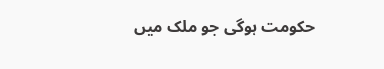حکومت ہوگی جو ملک میں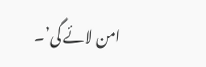امن لائے گی’۔